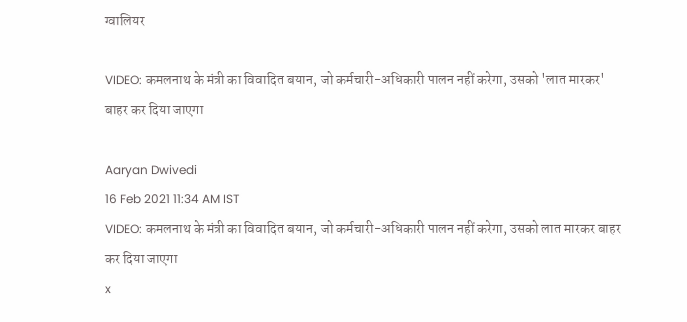ग्वालियर

VIDEO: कमलनाथ के मंत्री का विवादित बयान, जो कर्मचारी-अधिकारी पालन नहीं करेगा, उसको 'लात मारकर' बाहर कर दिया जाएगा

Aaryan Dwivedi
16 Feb 2021 11:34 AM IST
VIDEO: कमलनाथ के मंत्री का विवादित बयान, जो कर्मचारी-अधिकारी पालन नहीं करेगा, उसको लात मारकर बाहर कर दिया जाएगा
x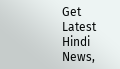Get Latest Hindi News,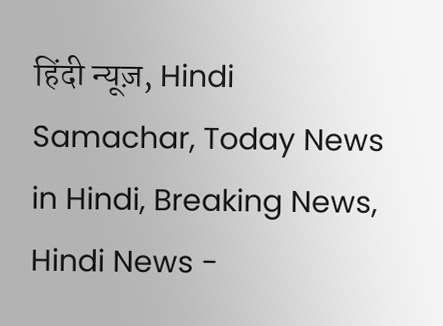हिंदी न्यूज़, Hindi Samachar, Today News in Hindi, Breaking News, Hindi News -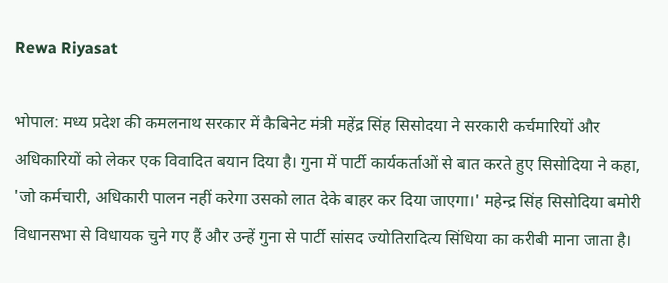Rewa Riyasat

भोपाल: मध्य प्रदेश की कमलनाथ सरकार में कैबिनेट मंत्री महेंद्र सिंह सिसोदया ने सरकारी कर्चमारियों और अधिकारियों को लेकर एक विवादित बयान दिया है। गुना में पार्टी कार्यकर्ताओं से बात करते हुए सिसोदिया ने कहा, 'जो कर्मचारी, अधिकारी पालन नहीं करेगा उसको लात देके बाहर कर दिया जाएगा।' महेन्द्र सिंह सिसोदिया बमोरी विधानसभा से विधायक चुने गए हैं और उन्हें गुना से पार्टी सांसद ज्योतिरादित्य सिंधिया का करीबी माना जाता है।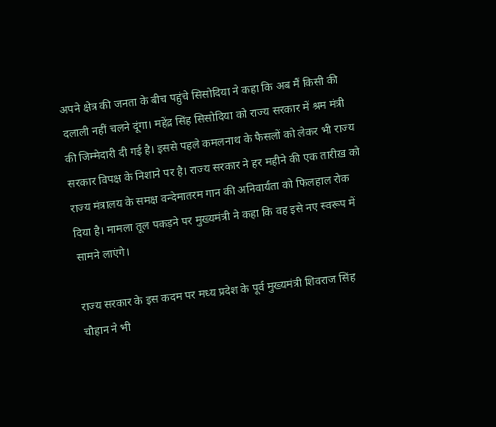अपने क्षेत्र की जनता के बीच पहुंचे सिसोदिया ने कहा कि अब मैं किसी की दलाली नहीं चलने दूंगा। महेंद्र सिंह सिसोदिया को राज्य सरकार में श्रम मंत्री की जिम्मेदारी दी गई है। इससे पहले कमलनाथ के फैसलों को लेकर भी राज्य सरकार विपक्ष के निशाने पर है। राज्य सरकार ने हर महीने की एक तारीख़ को राज्य मंत्रालय के समक्ष वन्देमातरम गान की अनिवार्यता को फिलहाल रोक दिया है। मामला तूल पकड़ने पर मुख्यमंत्री ने कहा कि वह इसे नए स्वरूप में सामने लाएंगे।

राज्य सरकार के इस कदम पर मध्य प्रदेश के पूर्व मुख्यमंत्री शिवराज सिंह चौहान ने भी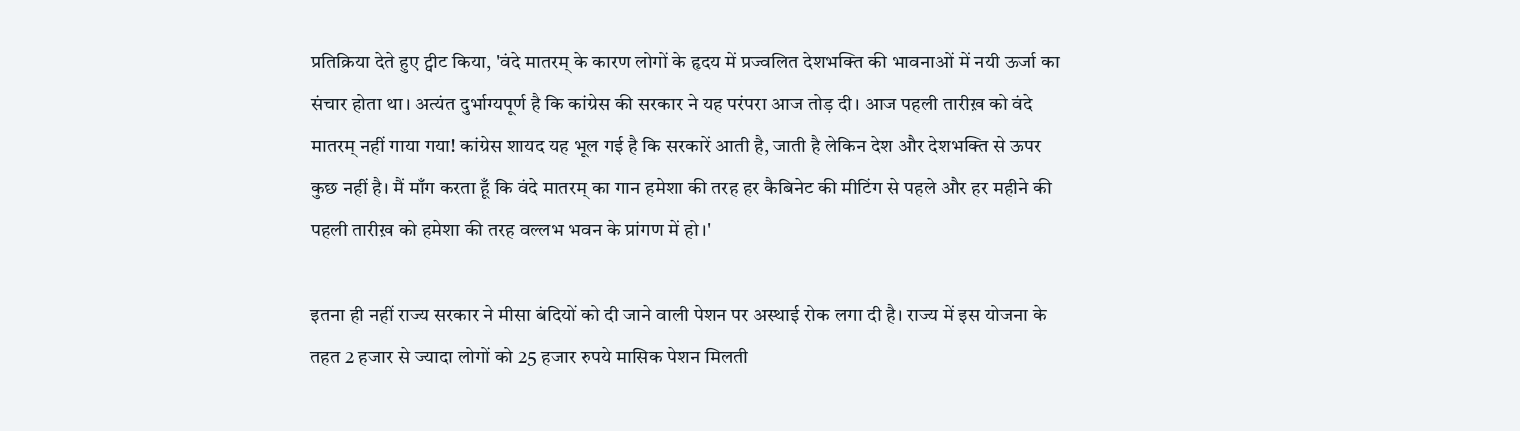प्रतिक्रिया देते हुए ट्वीट किया, 'वंदे मातरम् के कारण लोगों के हृदय में प्रज्वलित देशभक्ति की भावनाओं में नयी ऊर्जा का संचार होता था। अत्यंत दुर्भाग्यपूर्ण है कि कांग्रेस की सरकार ने यह परंपरा आज तोड़ दी। आज पहली तारीख़ को वंदे मातरम् नहीं गाया गया! कांग्रेस शायद यह भूल गई है कि सरकारें आती है, जाती है लेकिन देश और देशभक्ति से ऊपर कुछ नहीं है। मैं माँग करता हूँ कि वंदे मातरम् का गान हमेशा की तरह हर कैबिनेट की मीटिंग से पहले और हर महीने की पहली तारीख़ को हमेशा की तरह वल्लभ भवन के प्रांगण में हो।'

इतना ही नहीं राज्य सरकार ने मीसा बंदियों को दी जाने वाली पेशन पर अस्थाई रोक लगा दी है। राज्य में इस योजना के तहत 2 हजार से ज्यादा लोगों को 25 हजार रुपये मासिक पेशन मिलती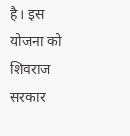है। इस योजना को शिवराज सरकार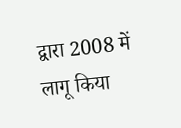द्वारा 2008 में लागू किया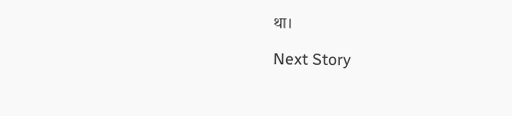था।

Next Story